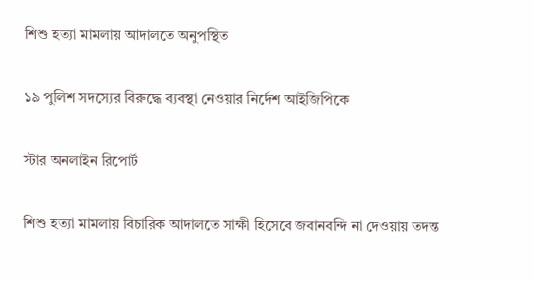শিশু হত্যা মামলায় আদালতে অনুপস্থিত

১৯ পুলিশ সদস্যের বিরুদ্ধে ব্যবস্থা নেওয়ার নির্দেশ আইজিপিকে

স্টার অনলাইন রিপোর্ট

শিশু হত্যা মামলায় বিচারিক আদালতে সাক্ষী হিসেবে জবানবন্দি না দেওয়ায় তদন্ত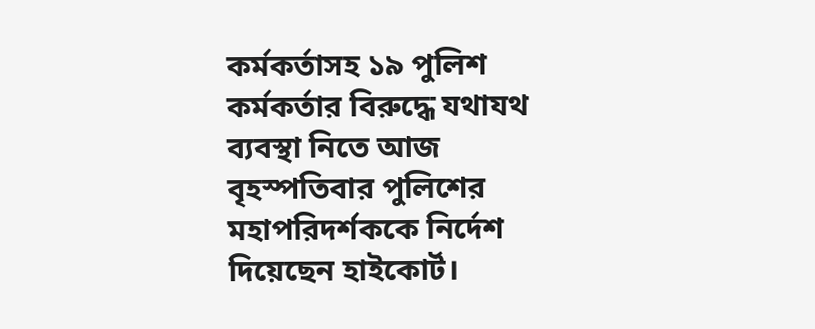কর্মকর্তাসহ ১৯ পুলিশ কর্মকর্তার বিরুদ্ধে যথাযথ ব্যবস্থা নিতে আজ বৃহস্পতিবার পুলিশের মহাপরিদর্শককে নির্দেশ দিয়েছেন হাইকোর্ট।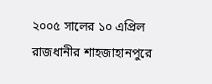২০০৫ সালের ১০ এপ্রিল রাজধানীর শাহজাহানপুরে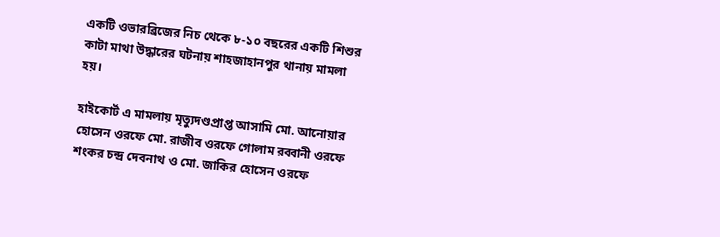একটি ওভারব্রিজের নিচ থেকে ৮-১০ বছরের একটি শিশুর কাটা মাথা উদ্ধারের ঘটনায় শাহজাহানপুর থানায় মামলা হয়।

হাইকোর্ট এ মামলায় মৃত্যুদণ্ডপ্রাপ্ত আসামি মো. আনোয়ার হোসেন ওরফে মো. রাজীব ওরফে গোলাম রব্বানী ওরফে শংকর চন্দ্র দেবনাথ ও মো. জাকির হোসেন ওরফে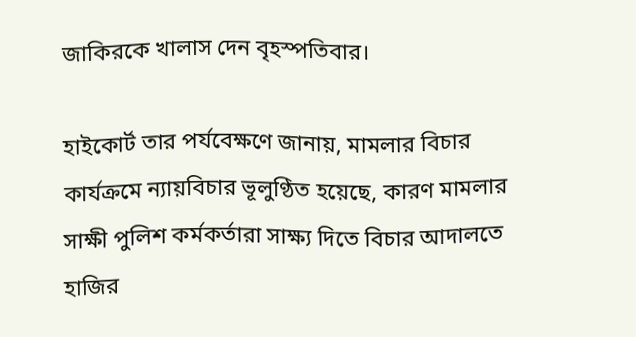জাকিরকে খালাস দেন বৃহস্পতিবার।

হাইকোর্ট তার পর্যবেক্ষণে জানায়, মামলার বিচার কার্যক্রমে ন্যায়বিচার ভূলুণ্ঠিত হয়েছে, কারণ মামলার সাক্ষী পুলিশ কর্মকর্তারা সাক্ষ্য দিতে বিচার আদালতে হাজির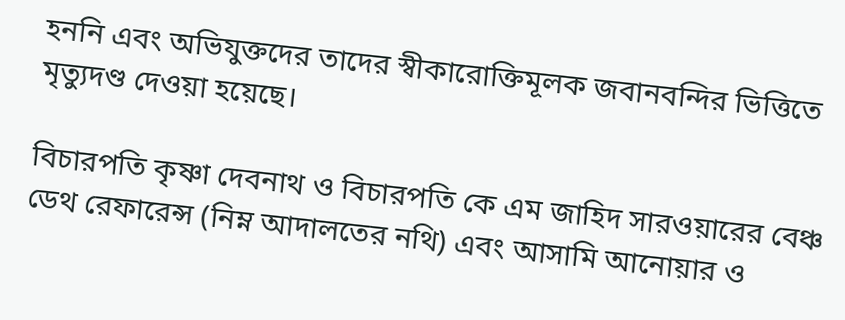হননি এবং অভিযুক্তদের তাদের স্বীকারোক্তিমূলক জবানবন্দির ভিত্তিতে মৃত্যুদণ্ড দেওয়া হয়েছে।

বিচারপতি কৃষ্ণা দেবনাথ ও বিচারপতি কে এম জাহিদ সারওয়ারের বেঞ্চ ডেথ রেফারেন্স (নিম্ন আদালতের নথি) এবং আসামি আনোয়ার ও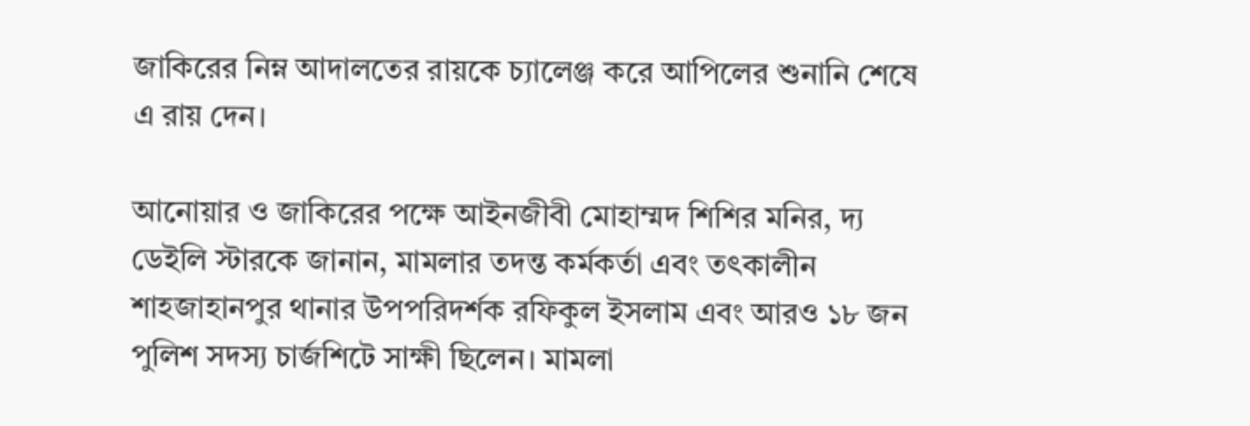জাকিরের নিম্ন আদালতের রায়কে চ্যালেঞ্জ করে আপিলের শুনানি শেষে এ রায় দেন।

আনোয়ার ও জাকিরের পক্ষে আইনজীবী মোহাম্মদ শিশির মনির, দ্য ডেইলি স্টারকে জানান, মামলার তদন্ত কর্মকর্তা এবং তৎকালীন শাহজাহানপুর থানার উপপরিদর্শক রফিকুল ইসলাম এবং আরও ১৮ জন পুলিশ সদস্য চার্জশিটে সাক্ষী ছিলেন। মামলা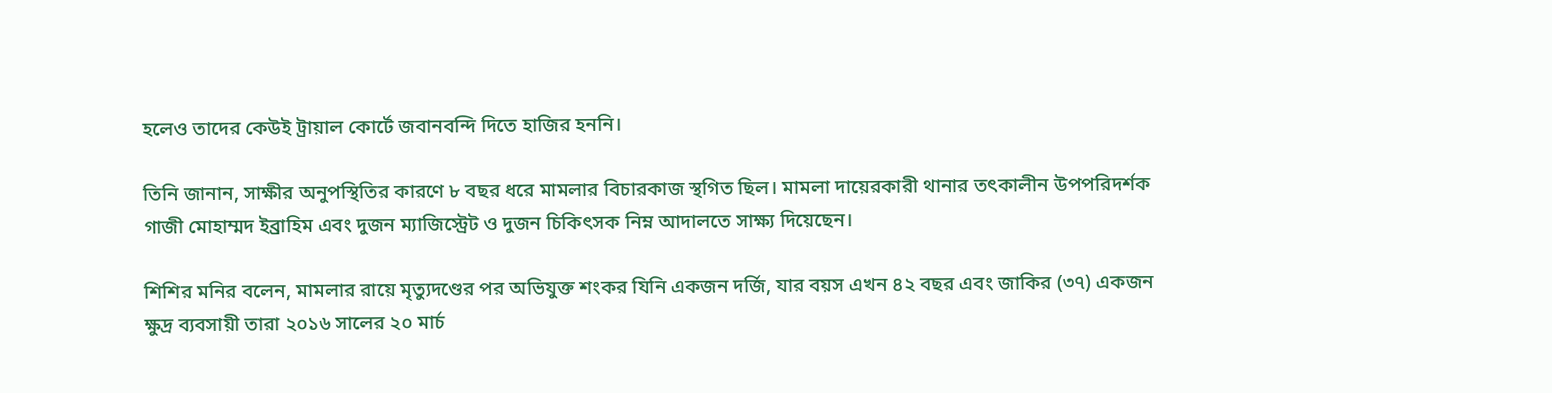হলেও তাদের কেউই ট্রায়াল কোর্টে জবানবন্দি দিতে হাজির হননি।

তিনি জানান, সাক্ষীর অনুপস্থিতির কারণে ৮ বছর ধরে মামলার বিচারকাজ স্থগিত ছিল। মামলা দায়েরকারী থানার তৎকালীন উপপরিদর্শক গাজী মোহাম্মদ ইব্রাহিম এবং দুজন ম্যাজিস্ট্রেট ও দুজন চিকিৎসক নিম্ন আদালতে সাক্ষ্য দিয়েছেন।

শিশির মনির বলেন, মামলার রায়ে মৃত্যুদণ্ডের পর অভিযুক্ত শংকর যিনি একজন দর্জি, যার বয়স এখন ৪২ বছর এবং জাকির (৩৭) একজন ক্ষুদ্র ব্যবসায়ী তারা ২০১৬ সালের ২০ মার্চ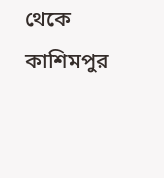থেকে কাশিমপুর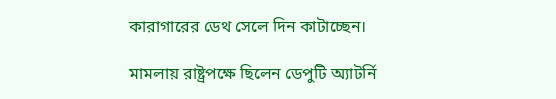কারাগারের ডেথ সেলে দিন কাটাচ্ছেন।

মামলায় রাষ্ট্রপক্ষে ছিলেন ডেপুটি অ্যাটর্নি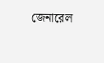জেনারেল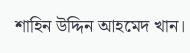শাহিন উদ্দিন আহমেদ খান।